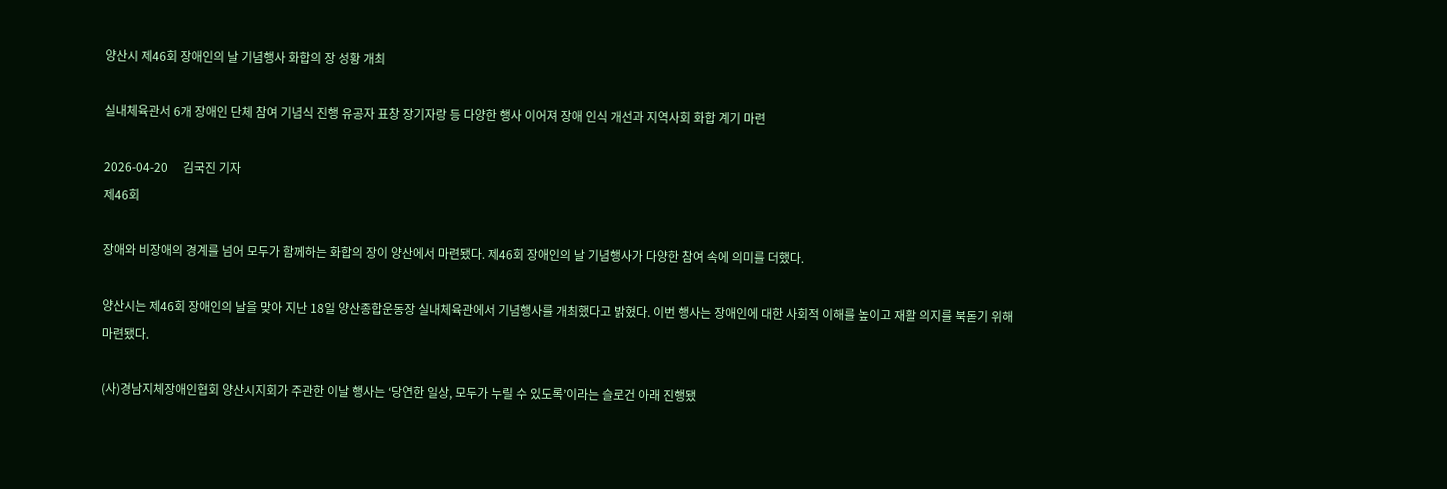양산시 제46회 장애인의 날 기념행사 화합의 장 성황 개최

실내체육관서 6개 장애인 단체 참여 기념식 진행 유공자 표창 장기자랑 등 다양한 행사 이어져 장애 인식 개선과 지역사회 화합 계기 마련

2026-04-20     김국진 기자
제46회

장애와 비장애의 경계를 넘어 모두가 함께하는 화합의 장이 양산에서 마련됐다. 제46회 장애인의 날 기념행사가 다양한 참여 속에 의미를 더했다.

양산시는 제46회 장애인의 날을 맞아 지난 18일 양산종합운동장 실내체육관에서 기념행사를 개최했다고 밝혔다. 이번 행사는 장애인에 대한 사회적 이해를 높이고 재활 의지를 북돋기 위해 마련됐다.

(사)경남지체장애인협회 양산시지회가 주관한 이날 행사는 ‘당연한 일상, 모두가 누릴 수 있도록’이라는 슬로건 아래 진행됐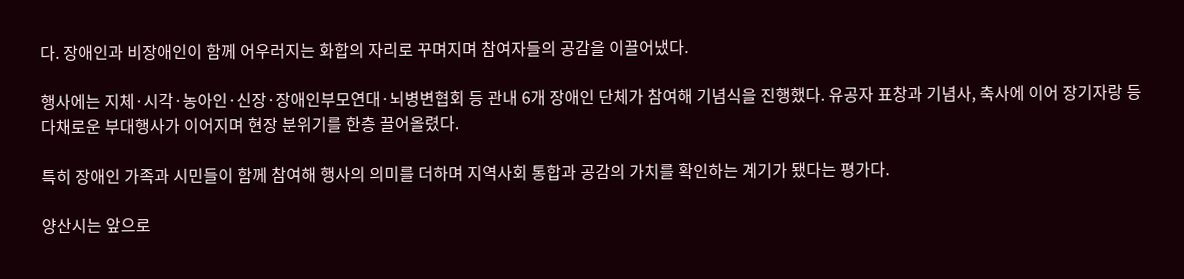다. 장애인과 비장애인이 함께 어우러지는 화합의 자리로 꾸며지며 참여자들의 공감을 이끌어냈다.

행사에는 지체·시각·농아인·신장·장애인부모연대·뇌병변협회 등 관내 6개 장애인 단체가 참여해 기념식을 진행했다. 유공자 표창과 기념사, 축사에 이어 장기자랑 등 다채로운 부대행사가 이어지며 현장 분위기를 한층 끌어올렸다.

특히 장애인 가족과 시민들이 함께 참여해 행사의 의미를 더하며 지역사회 통합과 공감의 가치를 확인하는 계기가 됐다는 평가다.

양산시는 앞으로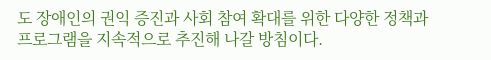도 장애인의 권익 증진과 사회 참여 확대를 위한 다양한 정책과 프로그램을 지속적으로 추진해 나갈 방침이다.